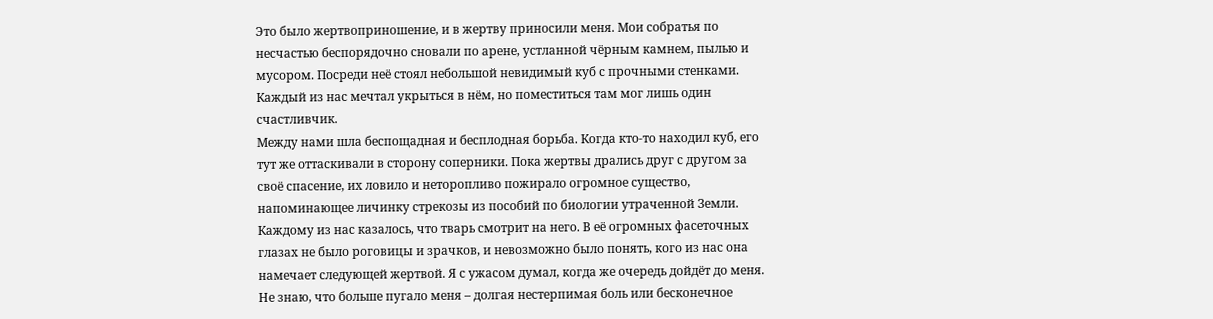Это было жертвоприношение, и в жертву приносили меня. Мои собратья по несчастью беспорядочно сновали по арене, устланной чёрным камнем, пылью и мусором. Посреди неё стоял небольшой невидимый куб с прочными стенками. Каждый из нас мечтал укрыться в нём, но поместиться там мог лишь один счастливчик.
Между нами шла беспощадная и бесплодная борьба. Когда кто-то находил куб, его тут же оттаскивали в сторону соперники. Пока жертвы дрались друг с другом за своё спасение, их ловило и неторопливо пожирало огромное существо, напоминающее личинку стрекозы из пособий по биологии утраченной Земли.
Каждому из нас казалось, что тварь смотрит на него. В её огромных фасеточных глазах не было роговицы и зрачков, и невозможно было понять, кого из нас она намечает следующей жертвой. Я с ужасом думал, когда же очередь дойдёт до меня.
Не знаю, что больше пугало меня – долгая нестерпимая боль или бесконечное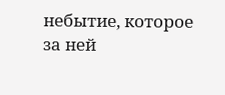небытие, которое за ней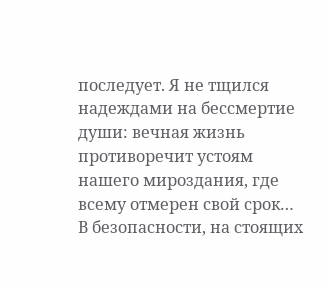последует. Я не тщился надеждами на бессмертие души: вечная жизнь противоречит устоям нашего мироздания, где всему отмерен свой срок…
В безопасности, на стоящих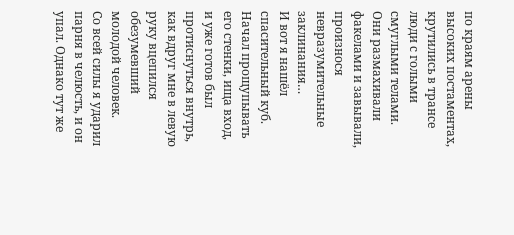по краям арены высоких постаментах, крутились в трансе люди с голыми смуглыми телами. Они размахивали факелами и завывали, произнося невразумительные заклинания…
И вот я нашёл спасительный куб. Начал прощупывать его стенки, ища вход, и уже готов был протиснуться внутрь, как вдруг мне в левую руку вцепился обезумевший молодой человек.
Со всей силы я ударил парня в челюсть, и он упал. Однако тут же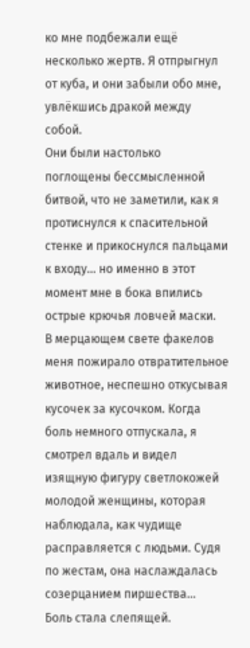ко мне подбежали ещё несколько жертв. Я отпрыгнул от куба, и они забыли обо мне, увлёкшись дракой между собой.
Они были настолько поглощены бессмысленной битвой, что не заметили, как я протиснулся к спасительной стенке и прикоснулся пальцами к входу… но именно в этот момент мне в бока впились острые крючья ловчей маски.
В мерцающем свете факелов меня пожирало отвратительное животное, неспешно откусывая кусочек за кусочком. Когда боль немного отпускала, я смотрел вдаль и видел изящную фигуру светлокожей молодой женщины, которая наблюдала, как чудище расправляется с людьми. Судя по жестам, она наслаждалась созерцанием пиршества…
Боль стала слепящей.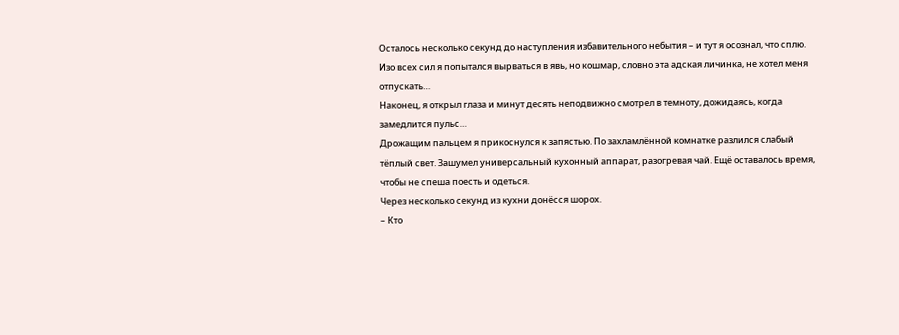Осталось несколько секунд до наступления избавительного небытия – и тут я осознал, что сплю.
Изо всех сил я попытался вырваться в явь, но кошмар, словно эта адская личинка, не хотел меня отпускать…
Наконец, я открыл глаза и минут десять неподвижно смотрел в темноту, дожидаясь, когда замедлится пульс…
Дрожащим пальцем я прикоснулся к запястью. По захламлённой комнатке разлился слабый тёплый свет. Зашумел универсальный кухонный аппарат, разогревая чай. Ещё оставалось время, чтобы не спеша поесть и одеться.
Через несколько секунд из кухни донёсся шорох.
– Кто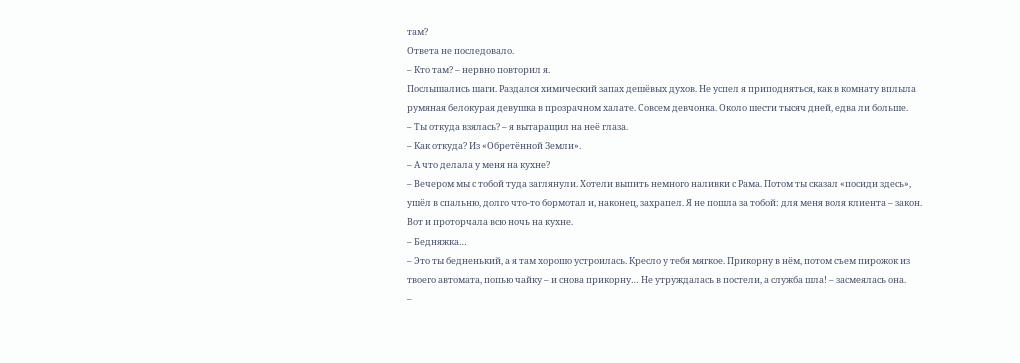там?
Ответа не последовало.
– Кто там? – нервно повторил я.
Послышались шаги. Раздался химический запах дешёвых духов. Не успел я приподняться, как в комнату вплыла румяная белокурая девушка в прозрачном халате. Совсем девчонка. Около шести тысяч дней, едва ли больше.
– Ты откуда взялась? – я вытаращил на неё глаза.
– Как откуда? Из «Обретённой Земли».
– А что делала у меня на кухне?
– Вечером мы с тобой туда заглянули. Хотели выпить немного наливки с Рама. Потом ты сказал «посиди здесь», ушёл в спальню, долго что-то бормотал и, наконец, захрапел. Я не пошла за тобой: для меня воля клиента – закон. Вот и проторчала всю ночь на кухне.
– Бедняжка…
– Это ты бедненький, а я там хорошо устроилась. Кресло у тебя мягкое. Прикорну в нём, потом съем пирожок из твоего автомата, попью чайку – и снова прикорну… Не утруждалась в постели, а служба шла! – засмеялась она.
–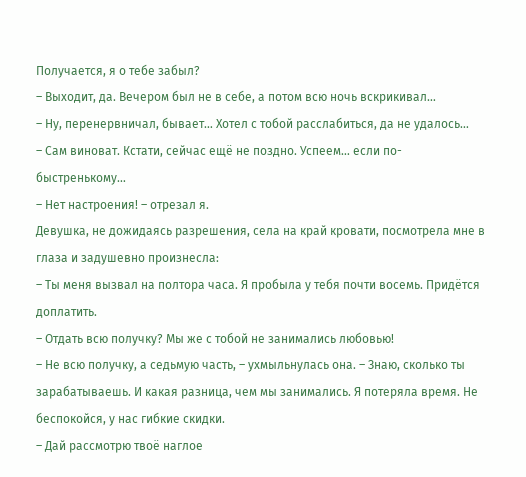Получается, я о тебе забыл?
– Выходит, да. Вечером был не в себе, а потом всю ночь вскрикивал…
– Ну, перенервничал, бывает… Хотел с тобой расслабиться, да не удалось…
– Сам виноват. Кстати, сейчас ещё не поздно. Успеем… если по-быстренькому…
– Нет настроения! – отрезал я.
Девушка, не дожидаясь разрешения, села на край кровати, посмотрела мне в глаза и задушевно произнесла:
– Ты меня вызвал на полтора часа. Я пробыла у тебя почти восемь. Придётся доплатить.
– Отдать всю получку? Мы же с тобой не занимались любовью!
– Не всю получку, а седьмую часть, – ухмыльнулась она. – Знаю, сколько ты зарабатываешь. И какая разница, чем мы занимались. Я потеряла время. Не беспокойся, у нас гибкие скидки.
– Дай рассмотрю твоё наглое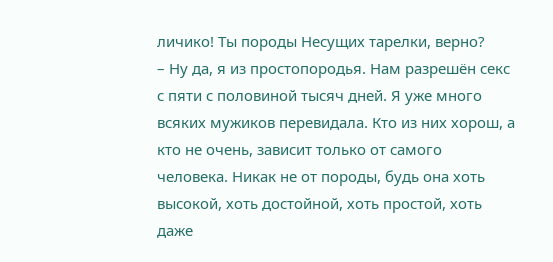личико! Ты породы Несущих тарелки, верно?
– Ну да, я из простопородья. Нам разрешён секс с пяти с половиной тысяч дней. Я уже много всяких мужиков перевидала. Кто из них хорош, а кто не очень, зависит только от самого человека. Никак не от породы, будь она хоть высокой, хоть достойной, хоть простой, хоть даже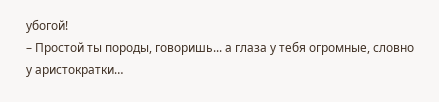убогой!
– Простой ты породы, говоришь... а глаза у тебя огромные, словно у аристократки…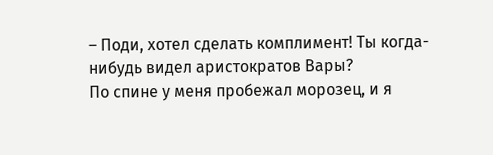– Поди, хотел сделать комплимент! Ты когда-нибудь видел аристократов Вары?
По спине у меня пробежал морозец, и я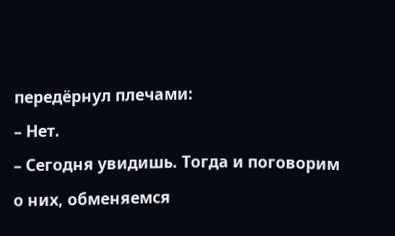передёрнул плечами:
– Нет.
– Сегодня увидишь. Тогда и поговорим о них, обменяемся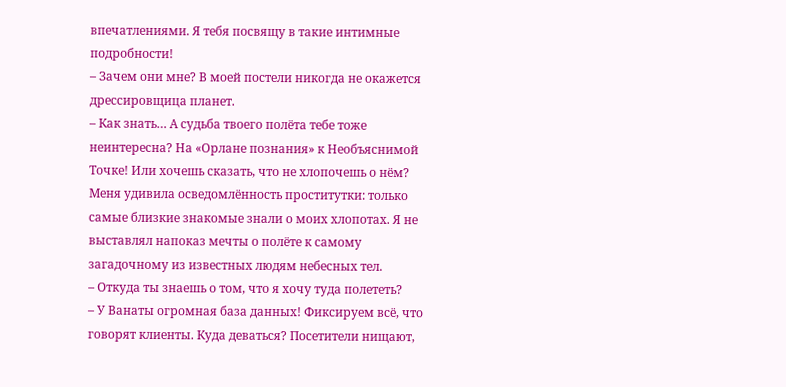впечатлениями. Я тебя посвящу в такие интимные подробности!
– Зачем они мне? В моей постели никогда не окажется дрессировщица планет.
– Как знать… А судьба твоего полёта тебе тоже неинтересна? На «Орлане познания» к Необъяснимой Точке! Или хочешь сказать, что не хлопочешь о нём?
Меня удивила осведомлённость проститутки: только самые близкие знакомые знали о моих хлопотах. Я не выставлял напоказ мечты о полёте к самому загадочному из известных людям небесных тел.
– Откуда ты знаешь о том, что я хочу туда полететь?
– У Ванаты огромная база данных! Фиксируем всё, что говорят клиенты. Куда деваться? Посетители нищают,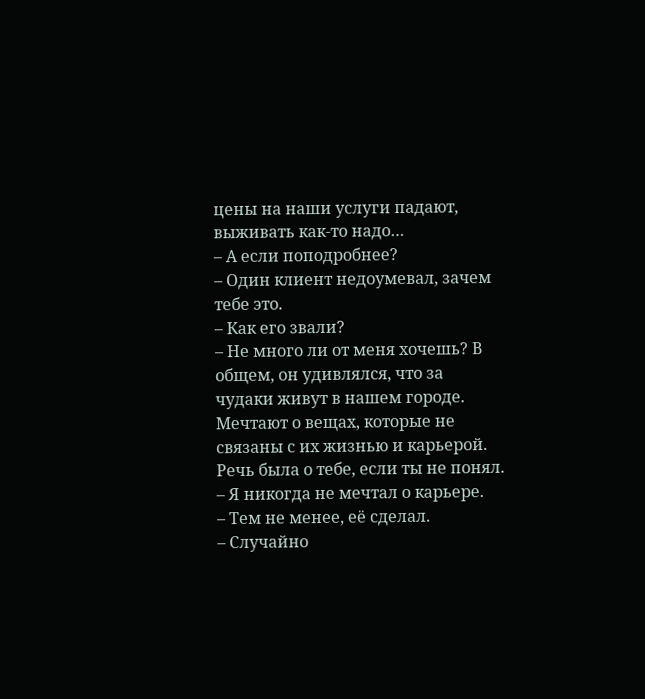цены на наши услуги падают, выживать как-то надо…
– А если поподробнее?
– Один клиент недоумевал, зачем тебе это.
– Как его звали?
– Не много ли от меня хочешь? В общем, он удивлялся, что за чудаки живут в нашем городе. Мечтают о вещах, которые не связаны с их жизнью и карьерой. Речь была о тебе, если ты не понял.
– Я никогда не мечтал о карьере.
– Тем не менее, её сделал.
– Случайно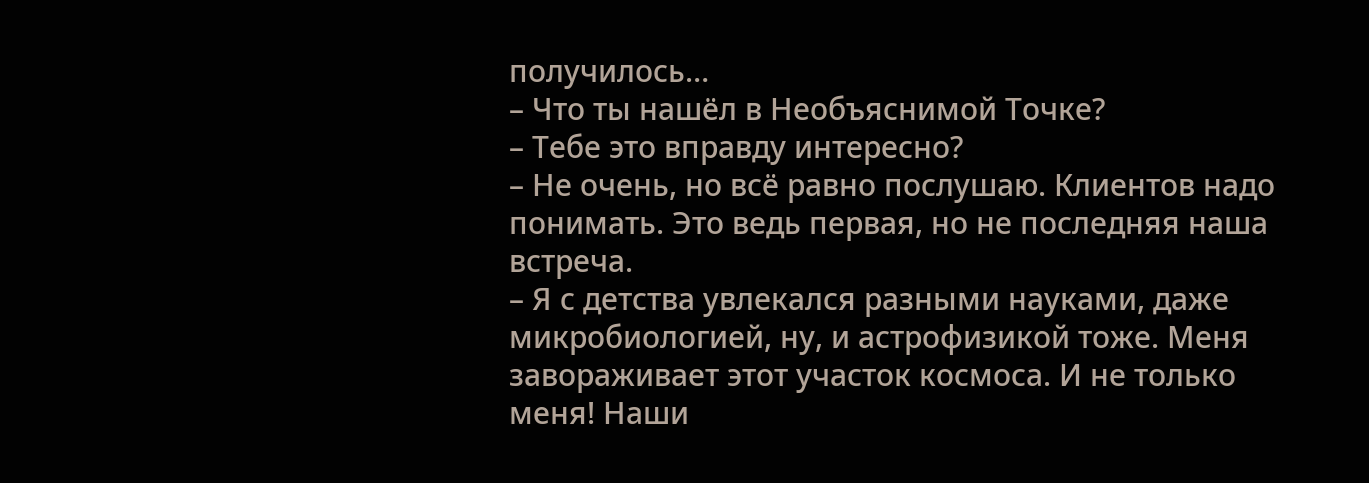получилось…
– Что ты нашёл в Необъяснимой Точке?
– Тебе это вправду интересно?
– Не очень, но всё равно послушаю. Клиентов надо понимать. Это ведь первая, но не последняя наша встреча.
– Я с детства увлекался разными науками, даже микробиологией, ну, и астрофизикой тоже. Меня завораживает этот участок космоса. И не только меня! Наши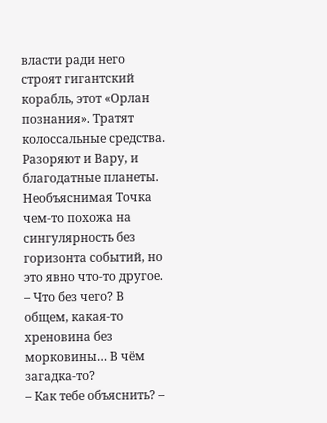власти ради него строят гигантский корабль, этот «Орлан познания». Тратят колоссальные средства. Разоряют и Вару, и благодатные планеты. Необъяснимая Точка чем-то похожа на сингулярность без горизонта событий, но это явно что-то другое.
– Что без чего? В общем, какая-то хреновина без морковины… В чём загадка-то?
– Как тебе объяснить? –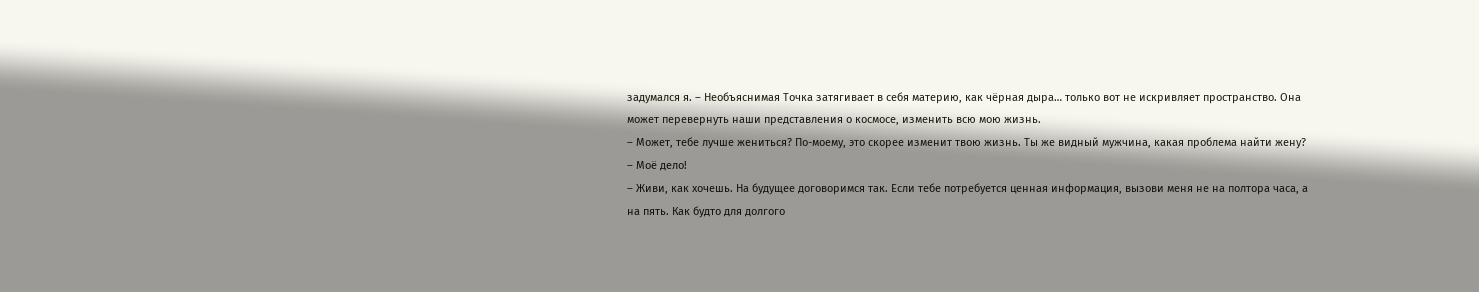задумался я. – Необъяснимая Точка затягивает в себя материю, как чёрная дыра… только вот не искривляет пространство. Она может перевернуть наши представления о космосе, изменить всю мою жизнь.
– Может, тебе лучше жениться? По-моему, это скорее изменит твою жизнь. Ты же видный мужчина, какая проблема найти жену?
– Моё дело!
– Живи, как хочешь. На будущее договоримся так. Если тебе потребуется ценная информация, вызови меня не на полтора часа, а на пять. Как будто для долгого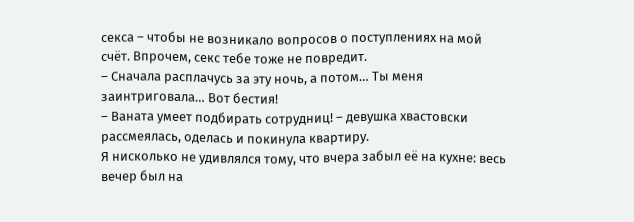секса – чтобы не возникало вопросов о поступлениях на мой счёт. Впрочем, секс тебе тоже не повредит.
– Сначала расплачусь за эту ночь, а потом… Ты меня заинтриговала… Вот бестия!
– Ваната умеет подбирать сотрудниц! – девушка хвастовски рассмеялась, оделась и покинула квартиру.
Я нисколько не удивлялся тому, что вчера забыл её на кухне: весь вечер был на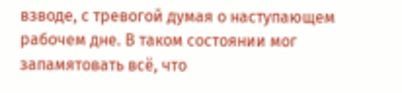взводе, с тревогой думая о наступающем рабочем дне. В таком состоянии мог запамятовать всё, что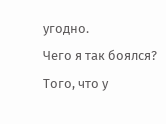угодно.
Чего я так боялся? Того, что у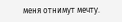меня отнимут мечту.